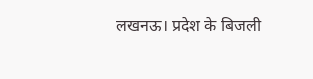लखनऊ। प्रदेश के बिजली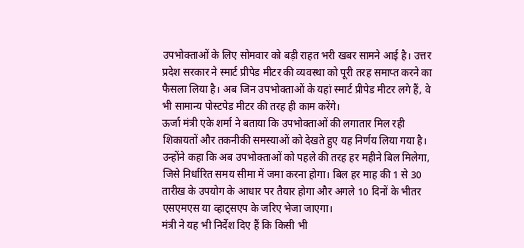उपभोक्ताओं के लिए सोमवार को बड़ी राहत भरी खबर सामने आई है। उत्तर प्रदेश सरकार ने स्मार्ट प्रीपेड मीटर की व्यवस्था को पूरी तरह समाप्त करने का फैसला लिया है। अब जिन उपभोक्ताओं के यहां स्मार्ट प्रीपेड मीटर लगे हैं, वे भी सामान्य पोस्टपेड मीटर की तरह ही काम करेंगे।
ऊर्जा मंत्री एके शर्मा ने बताया कि उपभोक्ताओं की लगातार मिल रही शिकायतों और तकनीकी समस्याओं को देखते हुए यह निर्णय लिया गया है। उन्होंने कहा कि अब उपभोक्ताओं को पहले की तरह हर महीने बिल मिलेगा, जिसे निर्धारित समय सीमा में जमा करना होगा। बिल हर माह की 1 से 30 तारीख के उपयोग के आधार पर तैयार होगा और अगले 10 दिनों के भीतर एसएमएस या व्हाट्सएप के जरिए भेजा जाएगा।
मंत्री ने यह भी निर्देश दिए हैं कि किसी भी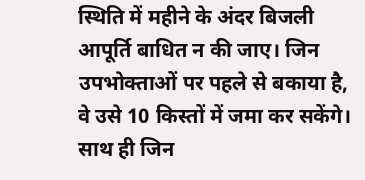स्थिति में महीने के अंदर बिजली आपूर्ति बाधित न की जाए। जिन उपभोक्ताओं पर पहले से बकाया है, वे उसे 10 किस्तों में जमा कर सकेंगे। साथ ही जिन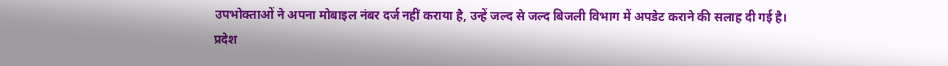उपभोक्ताओं ने अपना मोबाइल नंबर दर्ज नहीं कराया है, उन्हें जल्द से जल्द बिजली विभाग में अपडेट कराने की सलाह दी गई है।
प्रदेश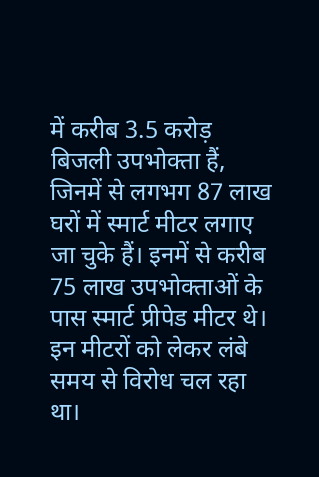में करीब 3.5 करोड़ बिजली उपभोक्ता हैं, जिनमें से लगभग 87 लाख घरों में स्मार्ट मीटर लगाए जा चुके हैं। इनमें से करीब 75 लाख उपभोक्ताओं के पास स्मार्ट प्रीपेड मीटर थे। इन मीटरों को लेकर लंबे समय से विरोध चल रहा था।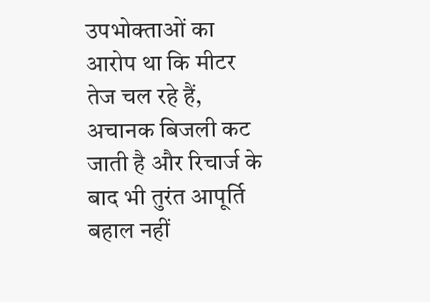उपभोक्ताओं का आरोप था कि मीटर तेज चल रहे हैं, अचानक बिजली कट जाती है और रिचार्ज के बाद भी तुरंत आपूर्ति बहाल नहीं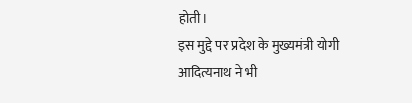होती।
इस मुद्दे पर प्रदेश के मुख्यमंत्री योगी आदित्यनाथ ने भी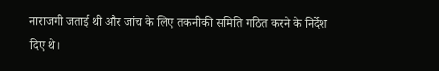नाराजगी जताई थी और जांच के लिए तकनीकी समिति गठित करने के निर्देश दिए थे।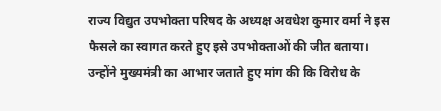राज्य विद्युत उपभोक्ता परिषद के अध्यक्ष अवधेश कुमार वर्मा ने इस फैसले का स्वागत करते हुए इसे उपभोक्ताओं की जीत बताया। उन्होंने मुख्यमंत्री का आभार जताते हुए मांग की कि विरोध के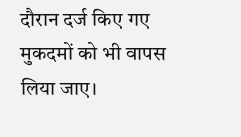दौरान दर्ज किए गए मुकदमों को भी वापस लिया जाए।